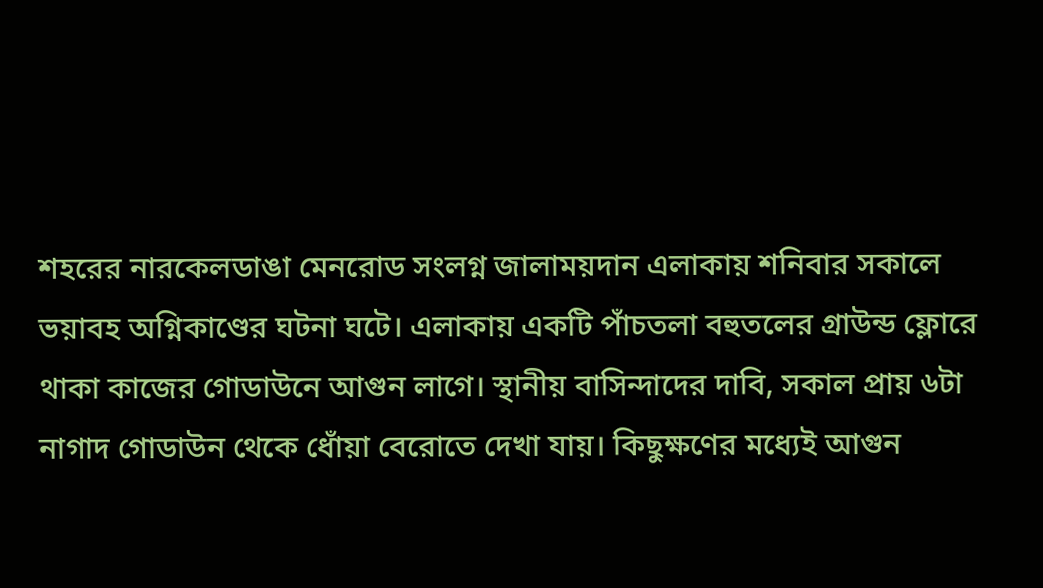শহরের নারকেলডাঙা মেনরোড সংলগ্ন জালাময়দান এলাকায় শনিবার সকালে ভয়াবহ অগ্নিকাণ্ডের ঘটনা ঘটে। এলাকায় একটি পাঁচতলা বহুতলের গ্রাউন্ড ফ্লোরে থাকা কাজের গোডাউনে আগুন লাগে। স্থানীয় বাসিন্দাদের দাবি, সকাল প্রায় ৬টা নাগাদ গোডাউন থেকে ধোঁয়া বেরোতে দেখা যায়। কিছুক্ষণের মধ্যেই আগুন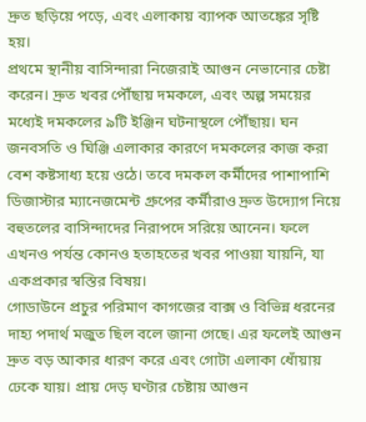দ্রুত ছড়িয়ে পড়ে, এবং এলাকায় ব্যাপক আতঙ্কের সৃষ্টি হয়।
প্রথমে স্থানীয় বাসিন্দারা নিজেরাই আগুন নেভানোর চেষ্টা করেন। দ্রুত খবর পৌঁছায় দমকলে, এবং অল্প সময়ের মধ্যেই দমকলের ৯টি ইঞ্জিন ঘটনাস্থলে পৌঁছায়। ঘন জনবসতি ও ঘিঞ্জি এলাকার কারণে দমকলের কাজ করা বেশ কষ্টসাধ্য হয়ে ওঠে। তবে দমকল কর্মীদের পাশাপাশি ডিজাস্টার ম্যানেজমেন্ট গ্রুপের কর্মীরাও দ্রুত উদ্যোগ নিয়ে বহুতলের বাসিন্দাদের নিরাপদে সরিয়ে আনেন। ফলে এখনও পর্যন্ত কোনও হতাহতের খবর পাওয়া যায়নি, যা একপ্রকার স্বস্তির বিষয়।
গোডাউনে প্রচুর পরিমাণ কাগজের বাক্স ও বিভিন্ন ধরনের দাহ্য পদার্থ মজুত ছিল বলে জানা গেছে। এর ফলেই আগুন দ্রুত বড় আকার ধারণ করে এবং গোটা এলাকা ধোঁয়ায় ঢেকে যায়। প্রায় দেড় ঘণ্টার চেষ্টায় আগুন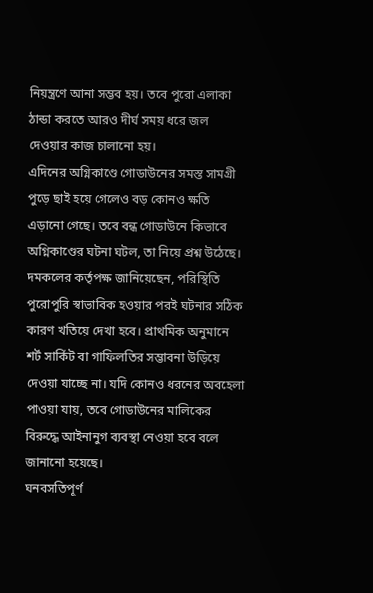নিয়ন্ত্রণে আনা সম্ভব হয়। তবে পুরো এলাকা ঠান্ডা করতে আরও দীর্ঘ সময় ধরে জল দেওয়ার কাজ চালানো হয়।
এদিনের অগ্নিকাণ্ডে গোডাউনের সমস্ত সামগ্রী পুড়ে ছাই হয়ে গেলেও বড় কোনও ক্ষতি এড়ানো গেছে। তবে বন্ধ গোডাউনে কিভাবে অগ্নিকাণ্ডের ঘটনা ঘটল, তা নিয়ে প্রশ্ন উঠেছে। দমকলের কর্তৃপক্ষ জানিয়েছেন, পরিস্থিতি পুরোপুরি স্বাভাবিক হওয়ার পরই ঘটনার সঠিক কারণ খতিয়ে দেখা হবে। প্রাথমিক অনুমানে শর্ট সার্কিট বা গাফিলতির সম্ভাবনা উড়িয়ে দেওয়া যাচ্ছে না। যদি কোনও ধরনের অবহেলা পাওয়া যায়, তবে গোডাউনের মালিকের বিরুদ্ধে আইনানুগ ব্যবস্থা নেওয়া হবে বলে জানানো হয়েছে।
ঘনবসতিপূর্ণ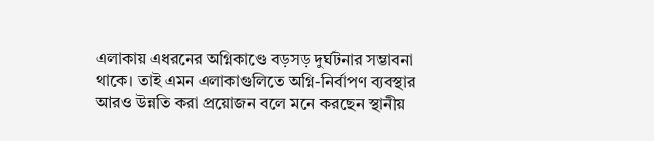এলাকায় এধরনের অগ্নিকাণ্ডে বড়সড় দুর্ঘটনার সম্ভাবনা থাকে। তাই এমন এলাকাগুলিতে অগ্নি-নির্বাপণ ব্যবস্থার আরও উন্নতি করা প্রয়োজন বলে মনে করছেন স্থানীয়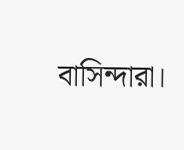বাসিন্দারা।